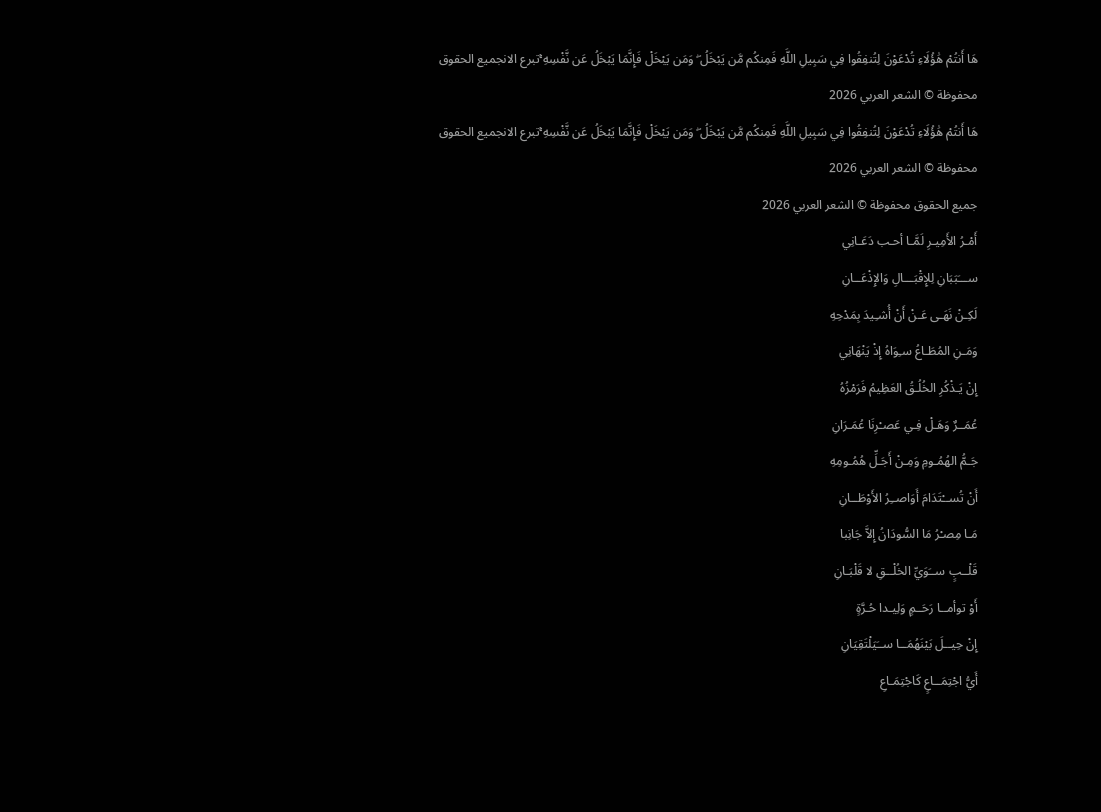هَا أَنتُمْ هَٰؤُلَاءِ تُدْعَوْنَ لِتُنفِقُوا فِي سَبِيلِ اللَّهِ فَمِنكُم مَّن يَبْخَلُ ۖ وَمَن يَبْخَلْ فَإِنَّمَا يَبْخَلُ عَن نَّفْسِهِ ۚتبرع الانجميع الحقوق محفوظة © الشعر العربي 2026
هَا أَنتُمْ هَٰؤُلَاءِ تُدْعَوْنَ لِتُنفِقُوا فِي سَبِيلِ اللَّهِ فَمِنكُم مَّن يَبْخَلُ ۖ وَمَن يَبْخَلْ فَإِنَّمَا يَبْخَلُ عَن نَّفْسِهِ ۚتبرع الانجميع الحقوق محفوظة © الشعر العربي 2026
جميع الحقوق محفوظة © الشعر العربي 2026
أَمْـرُ الأَمِيـرِ لَمَّـا أحـب دَعَـانِي
ســـَبَبَانِ لِلإِقْبَـــالِ وَالإِذْعَــانِ
لَكِـنْ نَهَـى عَـنْ أَنْ أُشـِيدَ بِمَدْحِهِ
وَمَـنِ المُطَـاعُ سـِوَاهُ إِذْ يَنْهَانِي
إِنْ يَـذْكُرِ الخُلُـقُ العَظِيمُ فَرَمْزُهُ
عُمَــرٌ وَهَـلْ فِـي عَصـْرِنَا عُمَـرَانِ
جَـمُّ الهُمُـومِ وَمِـنْ أَجَـلِّ هُمُـومِهِ
أَنْ تُســْتَدَامَ أَوَاصــِرُ الأَوْطَــانِ
مَـا مِصـْرُ مَا السُّودَانُ إِلاَّ جَانِبا
قَلْــبٍ ســَوَيِّ الخُلْــقِ لا قَلْبَـانِ
أَوْ توأمــا رَحَــمٍ وَلِيـدا حُـرَّةٍ
إِنْ حِيــلَ بَيْنَهُمَــا ســَيَلْتَقِيَانِ
أَيُّ اجْتِمَــاعٍ كَاجْتِمَـاعِ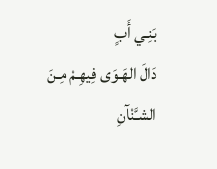بَنِـي أَبٍ
دَالَ الهَـوَى فِيهِـمْ مِـنَ الشـَّنْآنِ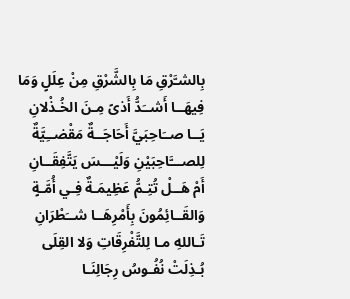بِالشـَّرْقِ مَا بِالشَّرْقِ مِنْ عِلَلٍ وَمَا
فِيهَــا أَشــَدُّ أَذىً مِـنَ الخُـذْلانِ
يَــا صــَاحِبَيَّ أَحَاجَــةٌ مَقْضــِيَّةٌ
لِلصـــَّاحِبَيْنِ وَلَيْـــسَ يَتَّفِقَــانِ
أَمْ هَــلْ تُتِـمُّ عَظِيمَـةٌ فِـي أُمَّـةٍ
وَالقَــائِمُونَ بِأَمْرِهَــا شــَطْرَانِ
تَـاللهِ مـا لِلتَّفْرِقَاتِ وَلا القِلَى
بُـذِلَتْ نُفُـوسُ رِجَالِنَـا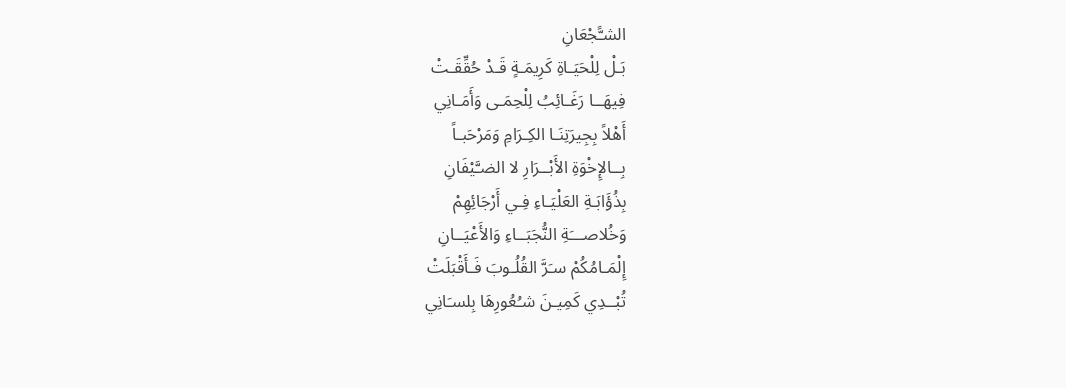الشـًّجْعَانِ
بَـلْ لِلْحَيَـاةِ كَرِيمَـةٍ قَـدْ حُقِّقَـتْ
فِيهَــا رَغَـائِبُ لِلْحِمَـى وَأَمَـانِي
أَهْلاً بِجِيرَتِنَـا الكِـرَامِ وَمَرْحَبـاً
بِــالإِخْوَةِ الأَبْــرَارِ لا الضـَّيْفَانِ
بِذُؤَابَـةِ العَلْيَـاءِ فِـي أَرْجَائِهِمْ
وَخُلاصـــَةِ النُّجَبَــاءِ وَالأَعْيَــانِ
إِلْمَـامُكُمْ سـَرَّ القُلُـوبَ فَـأَقْبَلَتْ
تُبْــدِي كَمِيـنَ شـُعُورِهَا بِلسـَانِي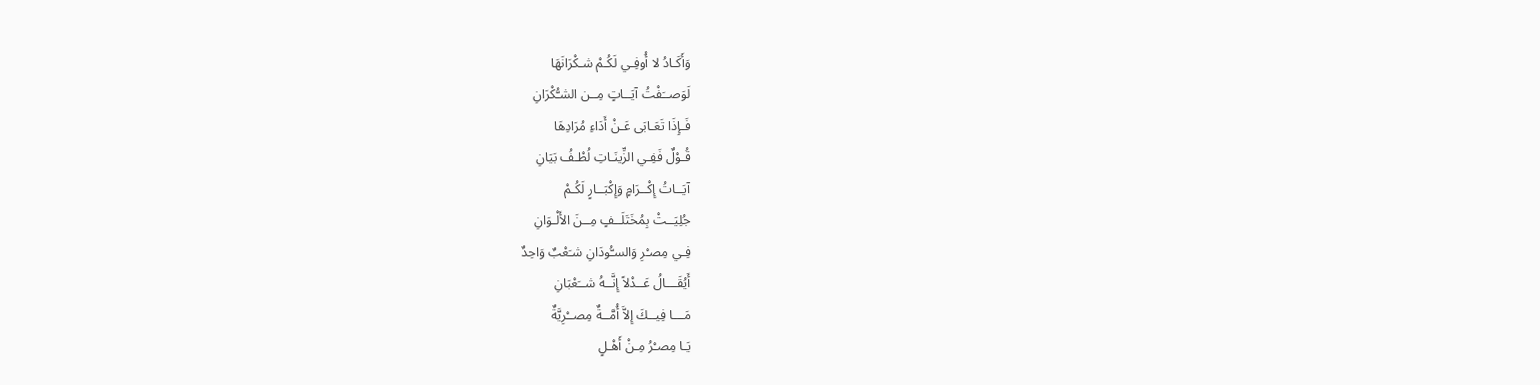وَأَكَـادُ لا أُوفِـي لَكُـمْ شـكْرَانَهَا
لَوَصــَفْتُ آيَــاتٍ مِــن الشـُّكْرَانِ
فَـإِذَا تَعَـابَى عَـنْ أَدَاءِ مُرَادِهَا
قُـوْلٌ فَفِـي الزِّينَـاتِ لُطْـفُ بَيَانِ
آيَــاتُ إِكْــرَامٍ وَإِكْبَــارٍ لَكُـمْ
جُلِيَــتْ بِمُخَتَلَــفٍ مِــنَ الأَلْـوَانِ
فِـي مِصـْرِ وَالسـُّودَانِ شـَعْبٌ وَاحِدٌ
أَيُقَـــالُ عَــدْلاً إِنَّــهُ شــَعْبَانِ
مَـــا فِيــكَ إِلاَّ أُمَّــةٌ مِصــْرِيَّةٌ
يَـا مِصـْرُ مِـنْ أَهْـلٍ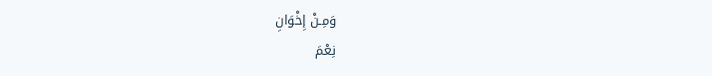وَمِـنْ إِخْوَانِ
نِعْمَ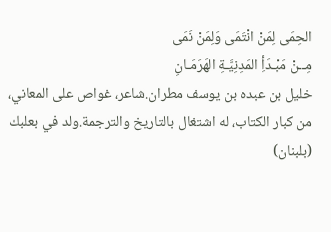الحِمَى لِمَنْ انْتَمَى وَلِمَنْ نَمَى
مِــنْ مَبْـدَأِ المَدِنِيَّـةِ الهَرَمَـانِ
خليل بن عبده بن يوسف مطران.شاعر، غواص على المعاني، من كبار الكتاب، له اشتغال بالتاريخ والترجمة.ولد في بعلبك (بلبنان)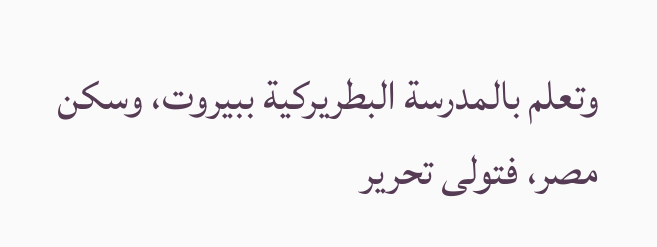وتعلم بالمدرسة البطريركية ببيروت، وسكن مصر، فتولى تحرير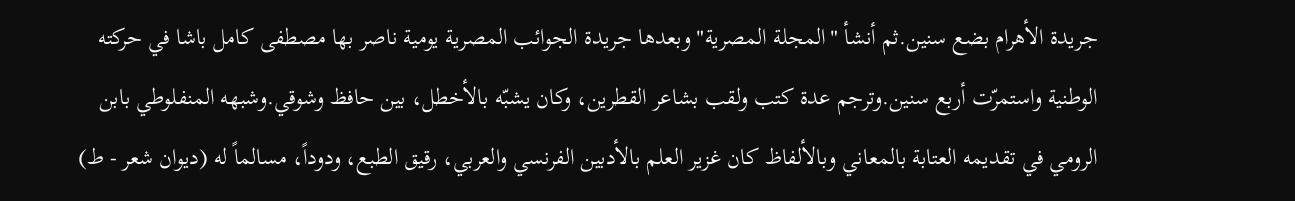جريدة الأهرام بضع سنين.ثم أنشأ "المجلة المصرية" وبعدها جريدة الجوائب المصرية يومية ناصر بها مصطفى كامل باشا في حركته الوطنية واستمرّت أربع سنين.وترجم عدة كتب ولقب بشاعر القطرين، وكان يشبّه بالأخطل، بين حافظ وشوقي.وشبهه المنفلوطي بابن الرومي في تقديمه العتابة بالمعاني وبالألفاظ كان غزير العلم بالأدبين الفرنسي والعربي، رقيق الطبع، ودوداً، مسالماً له (ديوان شعر - ط)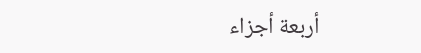أربعة أجزاء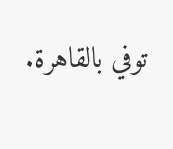توفي بالقاهرة.